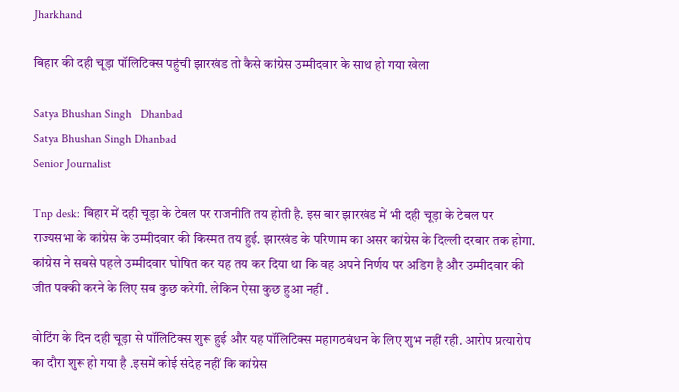Jharkhand

बिहार की दही चूड़ा पॉलिटिक्स पहुंची झारखंड तो कैसे कांग्रेस उम्मीदवार के साथ हो गया खेला

Satya Bhushan Singh   Dhanbad
Satya Bhushan Singh Dhanbad
Senior Journalist

Tnp desk: बिहार में दही चूड़ा के टेबल पर राजनीति तय होती है. इस बार झारखंड में भी दही चूड़ा के टेबल पर राज्यसभा के कांग्रेस के उम्मीदवार की किस्मत तय हुई. झारखंड के परिणाम का असर कांग्रेस के दिल्ली दरबार तक होगा. कांग्रेस ने सबसे पहले उम्मीदवार घोषित कर यह तय कर दिया था कि वह अपने निर्णय पर अडिग है और उम्मीदवार की जीत पक्की करने के लिए सब कुछ करेगी. लेकिन ऐसा कुछ हुआ नहीं .

वोटिंग के दिन दही चूड़ा से पॉलिटिक्स शुरू हुई और यह पॉलिटिक्स महागठबंधन के लिए शुभ नहीं रही. आरोप प्रत्यारोप का दौरा शुरू हो गया है .इसमें कोई संदेह नहीं कि कांग्रेस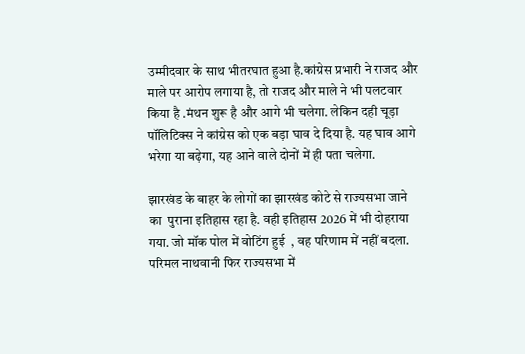उम्मीदवार के साथ भीतरघात हुआ है.कांग्रेस प्रभारी ने राजद और माले पर आरोप लगाया है, तो राजद और माले ने भी पलटवार किया है .मंथन शुरू है और आगे भी चलेगा. लेकिन दही चूड़ा पॉलिटिक्स ने कांग्रेस को एक बड़ा घाव दे दिया है. यह घाव आगे भरेगा या बढ़ेगा, यह आने वाले दोनों में ही पता चलेगा.

झारखंड के बाहर के लोगों का झारखंड कोटे से राज्यसभा जाने का  पुराना इतिहास रहा है. वही इतिहास 2026 में भी दोहराया गया. जो मॉक पोल में वोटिंग हुई  , वह परिणाम में नहीं बदला. परिमल नाथवानी फिर राज्यसभा में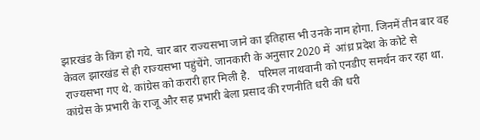झारखंड के किंग हो गये. चार बार राज्यसभा जाने का इतिहास भी उनके नाम होगा. जिनमें तीन बार वह केवल झारखंड से ही राज्यसभा पहुंचेंगे. जानकारी के अनुसार 2020 में  आंध्र प्रदेश के कोटे से राज्यसभा गए थे. कांग्रेस को करारी हार मिली है.   परिमल नाथवानी को एनडीए समर्थन कर रहा था. कांग्रेस के प्रभारी के राजू और सह प्रभारी बेला प्रसाद की रणनीति धरी की धरी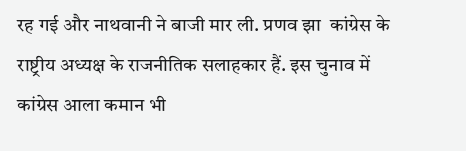रह गई और नाथवानी ने बाजी मार ली. प्रणव झा  कांग्रेस के राष्ट्रीय अध्यक्ष के राजनीतिक सलाहकार हैं. इस चुनाव में कांग्रेस आला कमान भी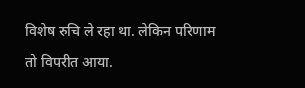विशेष रुचि ले रहा था. लेकिन परिणाम तो विपरीत आया.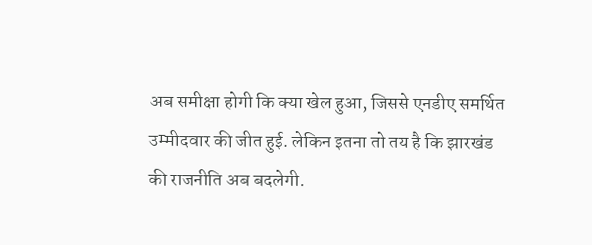अब समीक्षा होगी कि क्या खेल हुआ, जिससे एनडीए समर्थित उम्मीदवार की जीत हुई. लेकिन इतना तो तय है कि झारखंड की राजनीति अब बदलेगी.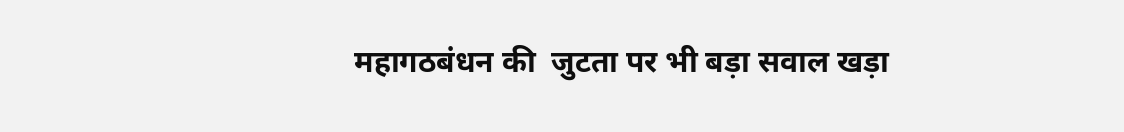महागठबंधन की  जुटता पर भी बड़ा सवाल खड़ा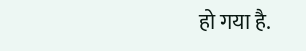हो गया है.